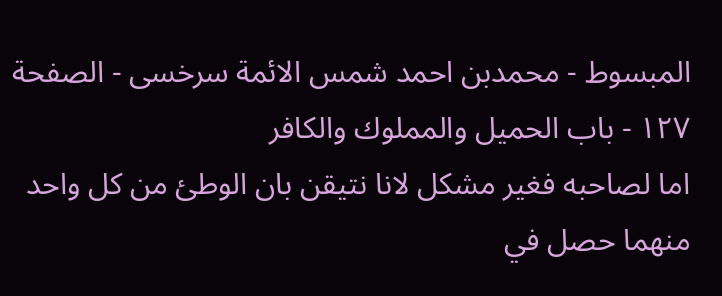المبسوط - محمدبن احمد شمس الائمة سرخسی - الصفحة ١٢٧ - باب الحميل والمملوك والكافر
اما لصاحبه فغير مشكل لانا نتيقن بان الوطئ من كل واحد منهما حصل في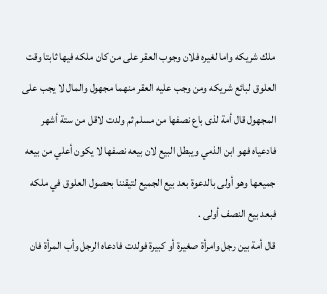ملك شريكه واما لغيره فلان وجوب العقر على من كان ملكه فيها ثابتا وقت العلوق لبائع شريكه ومن وجب عليه العقر منهما مجهول والمال لا يجب على المجهول قال أمة لذى باع نصفها من مسلم ثم ولدت لاقل من ستة أشهر فادعياه فهو ابن الذمي ويبطل البيع لان بيعه نصفها لا يكون أعلي من بيعه جميعها وهو أولى بالدعوة بعد بيع الجميع لتيقننا بحصول العلوق في ملكه فبعد بيع النصف أولى .
قال أمة بين رجل وامرأة صغيرة أو كبيرة فولدت فادعاه الرجل وأب المرأة فان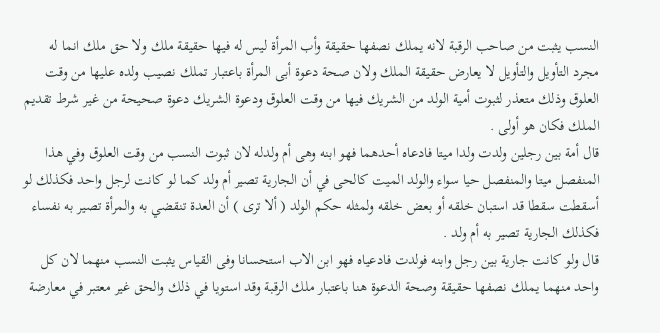النسب يثبت من صاحب الرقبة لانه يملك نصفها حقيقة وأب المرأة ليس له فيها حقيقة ملك ولا حق ملك انما له مجرد التأويل والتأويل لا يعارض حقيقة الملك ولان صحة دعوة أبى المرأة باعتبار تملك نصيب ولده عليها من وقت العلوق وذلك متعذر لثبوت أمية الولد من الشريك فيها من وقت العلوق ودعوة الشريك دعوة صحيحة من غير شرط تقديم الملك فكان هو أولى .
قال أمة بين رجلين ولدت ولدا ميتا فادعاه أحدهما فهو ابنه وهى أم ولدله لان ثبوت النسب من وقت العلوق وفي هذا المنفصل ميتا والمنفصل حيا سواء والولد الميت كالحى في أن الجارية تصير أم ولد كما لو كانت لرجل واحد فكذلك لو أسقطت سقطا قد استبان خلقه أو بعض خلقه ولمثله حكم الولد ( ألا ترى ) أن العدة تنقضي به والمرأة تصير به نفساء فكذلك الجارية تصير به أم ولد .
قال ولو كانت جارية بين رجل وابنه فولدت فادعياه فهو ابن الاب استحسانا وفى القياس يثبت النسب منهما لان كل واحد منهما يملك نصفها حقيقة وصحة الدعوة هنا باعتبار ملك الرقبة وقد استويا في ذلك والحق غير معتبر في معارضة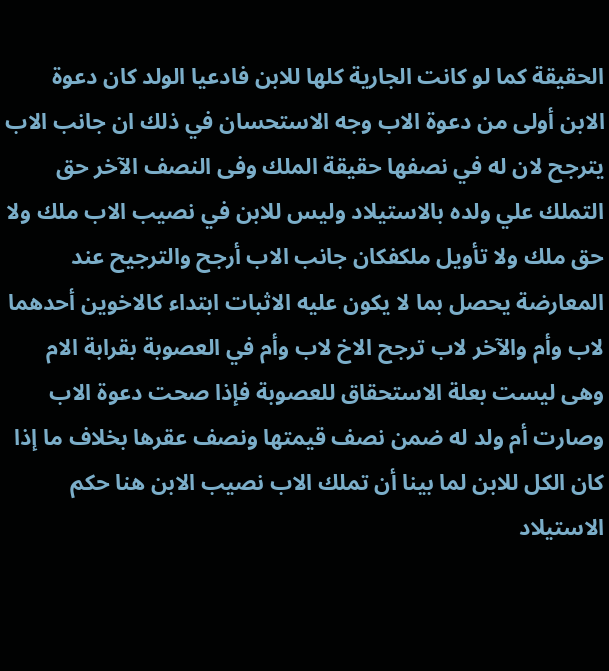الحقيقة كما لو كانت الجارية كلها للابن فادعيا الولد كان دعوة الابن أولى من دعوة الاب وجه الاستحسان في ذلك ان جانب الاب يترجح لان له في نصفها حقيقة الملك وفى النصف الآخر حق التملك علي ولده بالاستيلاد وليس للابن في نصيب الاب ملك ولا حق ملك ولا تأويل ملكفكان جانب الاب أرجح والترجيح عند المعارضة يحصل بما لا يكون عليه الاثبات ابتداء كالاخوين أحدهما لاب وأم والآخر لاب ترجح الاخ لاب وأم في العصوبة بقرابة الام وهى ليست بعلة الاستحقاق للعصوبة فإذا صحت دعوة الاب وصارت أم ولد له ضمن نصف قيمتها ونصف عقرها بخلاف ما إذا كان الكل للابن لما بينا أن تملك الاب نصيب الابن هنا حكم الاستيلاد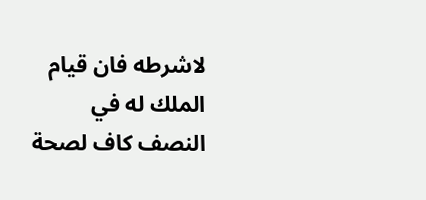لاشرطه فان قيام الملك له في النصف كاف لصحة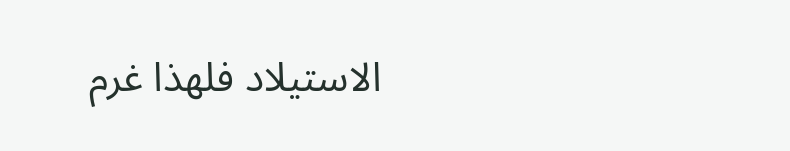الاستيلاد فلهذا غرم